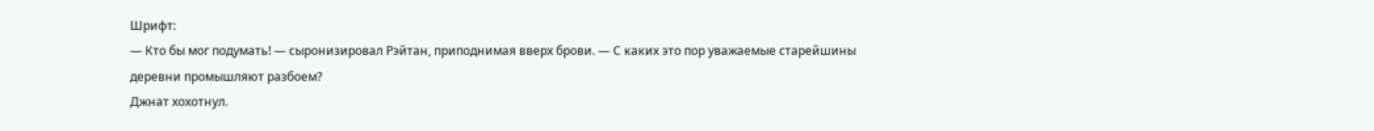Шрифт:
— Кто бы мог подумать! — сыронизировал Рэйтан, приподнимая вверх брови. — С каких это пор уважаемые старейшины деревни промышляют разбоем?
Джнат хохотнул.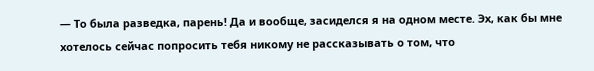— То была разведка, парень! Да и вообще, засиделся я на одном месте. Эх, как бы мне хотелось сейчас попросить тебя никому не рассказывать о том, что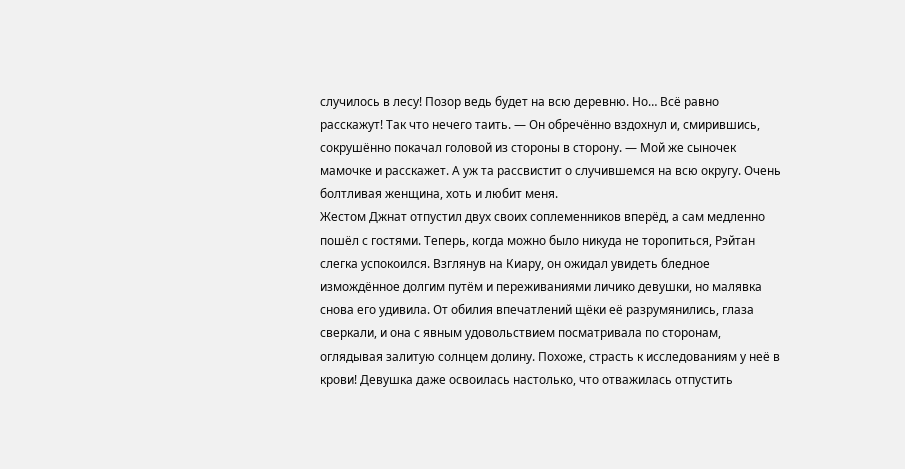случилось в лесу! Позор ведь будет на всю деревню. Но… Всё равно расскажут! Так что нечего таить. — Он обречённо вздохнул и, смирившись, сокрушённо покачал головой из стороны в сторону. — Мой же сыночек мамочке и расскажет. А уж та рассвистит о случившемся на всю округу. Очень болтливая женщина, хоть и любит меня.
Жестом Джнат отпустил двух своих соплеменников вперёд, а сам медленно пошёл с гостями. Теперь, когда можно было никуда не торопиться, Рэйтан слегка успокоился. Взглянув на Киару, он ожидал увидеть бледное измождённое долгим путём и переживаниями личико девушки, но малявка снова его удивила. От обилия впечатлений щёки её разрумянились, глаза сверкали, и она с явным удовольствием посматривала по сторонам, оглядывая залитую солнцем долину. Похоже, страсть к исследованиям у неё в крови! Девушка даже освоилась настолько, что отважилась отпустить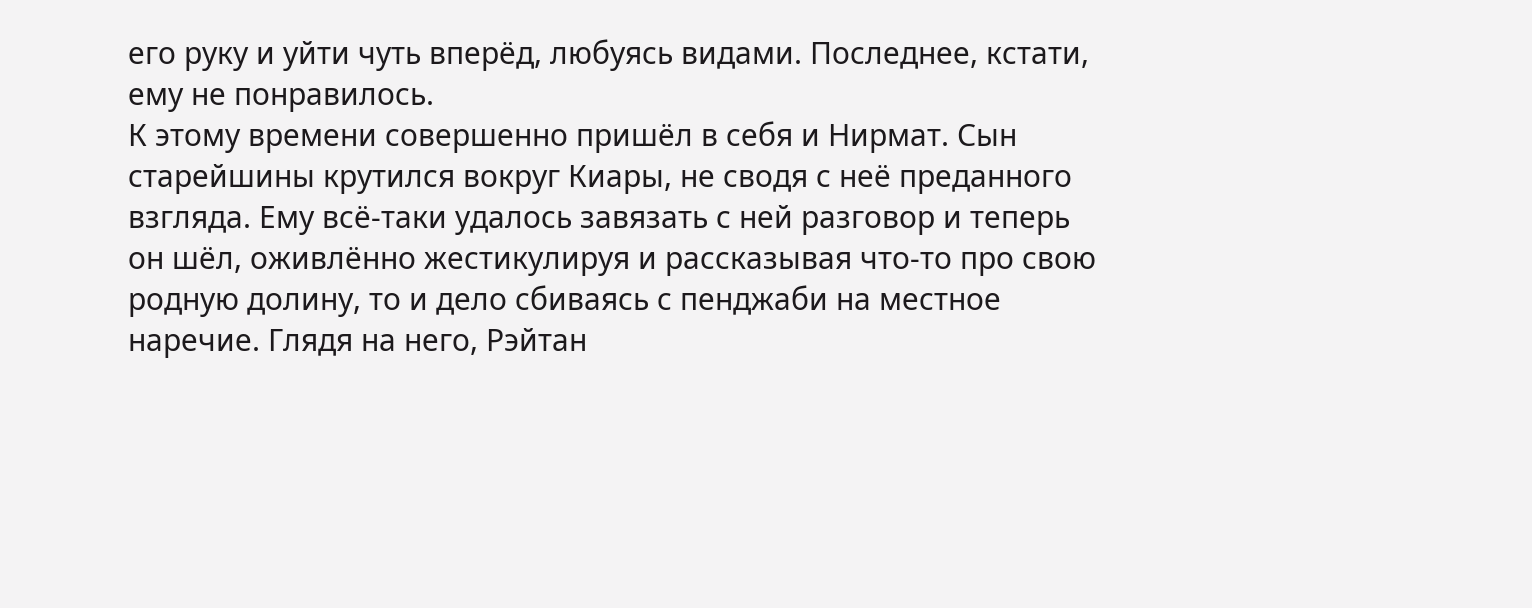его руку и уйти чуть вперёд, любуясь видами. Последнее, кстати, ему не понравилось.
К этому времени совершенно пришёл в себя и Нирмат. Сын старейшины крутился вокруг Киары, не сводя с неё преданного взгляда. Ему всё-таки удалось завязать с ней разговор и теперь он шёл, оживлённо жестикулируя и рассказывая что-то про свою родную долину, то и дело сбиваясь с пенджаби на местное наречие. Глядя на него, Рэйтан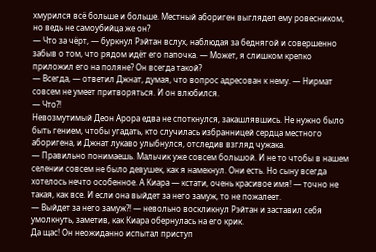хмурился всё больше и больше. Местный абориген выглядел ему ровесником, но ведь не самоубийца же он?
— Что за чёрт, — буркнул Рэйтан вслух, наблюдая за беднягой и совершенно забыв о том, что рядом идёт его папочка. — Может, я слишком крепко приложил его на поляне? Он всегда такой?
— Всегда, — ответил Джнат, думая, что вопрос адресован к нему. — Нирмат совсем не умеет притворяться. И он влюбился.
— Что?!
Невозмутимый Деон Арора едва не споткнулся, закашлявшись. Не нужно было быть гением, чтобы угадать, кто случилась избранницей сердца местного аборигена, и Джнат лукаво улыбнулся, отследив взгляд чужака.
— Правильно понимаешь. Мальчик уже совсем большой. И не то чтобы в нашем селении совсем не было девушек, как я намекнул. Они есть. Но сыну всегда хотелось нечто особенное. А Киара — кстати, очень красивое имя! — точно не такая, как все. И если она выйдет за него замуж, то не пожалеет.
— Выйдет за него замуж?! — невольно воскликнул Рэйтан и заставил себя умолкнуть, заметив, как Киара обернулась на его крик.
Да щас! Он неожиданно испытал приступ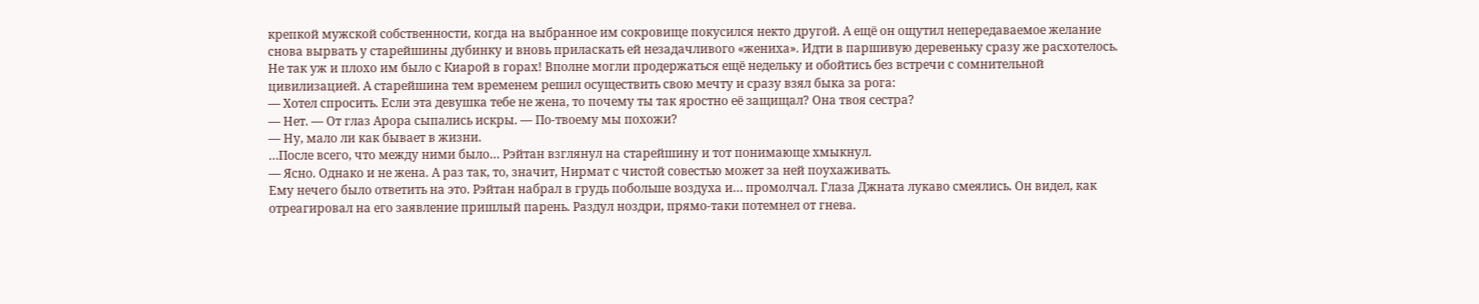крепкой мужской собственности, когда на выбранное им сокровище покусился некто другой. А ещё он ощутил непередаваемое желание снова вырвать у старейшины дубинку и вновь приласкать ей незадачливого «жениха». Идти в паршивую деревеньку сразу же расхотелось. Не так уж и плохо им было с Киарой в горах! Вполне могли продержаться ещё недельку и обойтись без встречи с сомнительной цивилизацией. А старейшина тем временем решил осуществить свою мечту и сразу взял быка за рога:
— Хотел спросить. Если эта девушка тебе не жена, то почему ты так яростно её защищал? Она твоя сестра?
— Нет. — От глаз Арора сыпались искры. — По-твоему мы похожи?
— Ну, мало ли как бывает в жизни.
…После всего, что между ними было… Рэйтан взглянул на старейшину и тот понимающе хмыкнул.
— Ясно. Однако и не жена. А раз так, то, значит, Нирмат с чистой совестью может за ней поухаживать.
Ему нечего было ответить на это. Рэйтан набрал в грудь побольше воздуха и… промолчал. Глаза Джната лукаво смеялись. Он видел, как отреагировал на его заявление пришлый парень. Раздул ноздри, прямо-таки потемнел от гнева.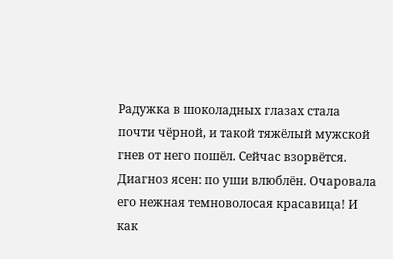Радужка в шоколадных глазах стала почти чёрной, и такой тяжёлый мужской гнев от него пошёл. Сейчас взорвётся. Диагноз ясен: по уши влюблён. Очаровала его нежная темноволосая красавица! И как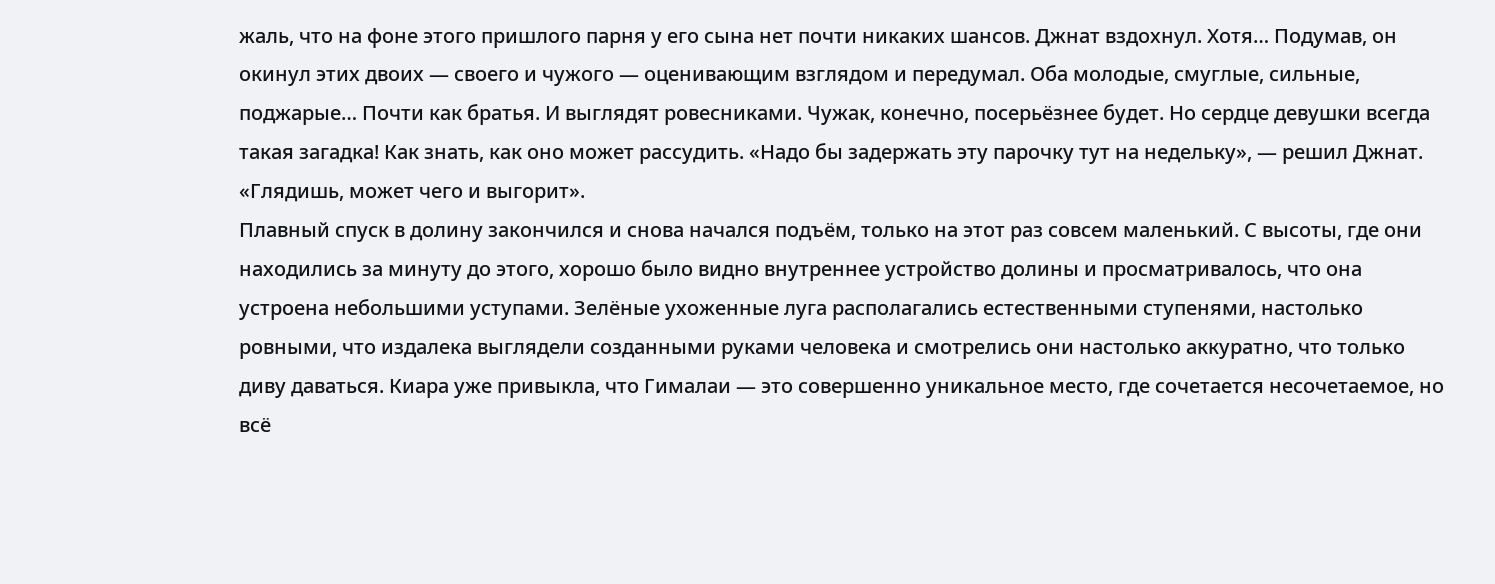жаль, что на фоне этого пришлого парня у его сына нет почти никаких шансов. Джнат вздохнул. Хотя… Подумав, он окинул этих двоих — своего и чужого — оценивающим взглядом и передумал. Оба молодые, смуглые, сильные, поджарые… Почти как братья. И выглядят ровесниками. Чужак, конечно, посерьёзнее будет. Но сердце девушки всегда такая загадка! Как знать, как оно может рассудить. «Надо бы задержать эту парочку тут на недельку», — решил Джнат. «Глядишь, может чего и выгорит».
Плавный спуск в долину закончился и снова начался подъём, только на этот раз совсем маленький. С высоты, где они находились за минуту до этого, хорошо было видно внутреннее устройство долины и просматривалось, что она устроена небольшими уступами. Зелёные ухоженные луга располагались естественными ступенями, настолько ровными, что издалека выглядели созданными руками человека и смотрелись они настолько аккуратно, что только диву даваться. Киара уже привыкла, что Гималаи — это совершенно уникальное место, где сочетается несочетаемое, но всё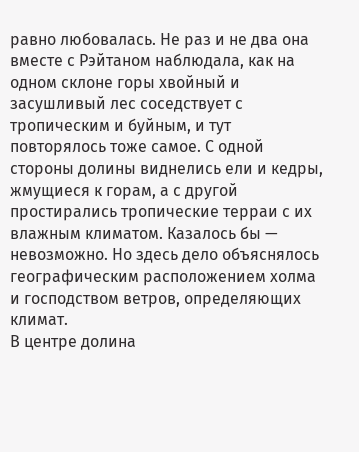равно любовалась. Не раз и не два она вместе с Рэйтаном наблюдала, как на одном склоне горы хвойный и засушливый лес соседствует с тропическим и буйным, и тут повторялось тоже самое. С одной стороны долины виднелись ели и кедры, жмущиеся к горам, а с другой простирались тропические терраи с их влажным климатом. Казалось бы — невозможно. Но здесь дело объяснялось географическим расположением холма и господством ветров, определяющих климат.
В центре долина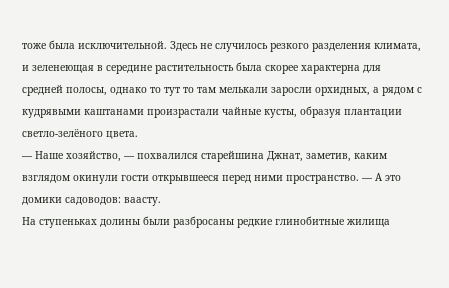тоже была исключительной. Здесь не случилось резкого разделения климата, и зеленеющая в середине растительность была скорее характерна для средней полосы, однако то тут то там мелькали заросли орхидных, а рядом с кудрявыми каштанами произрастали чайные кусты, образуя плантации светло-зелёного цвета.
— Наше хозяйство, — похвалился старейшина Джнат, заметив, каким взглядом окинули гости открывшееся перед ними пространство. — А это домики садоводов: ваасту.
На ступеньках долины были разбросаны редкие глинобитные жилища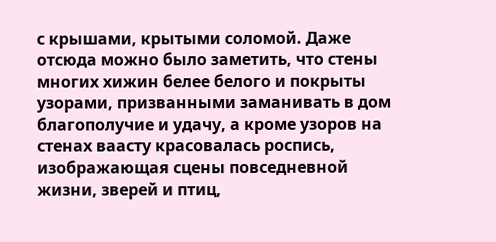с крышами, крытыми соломой. Даже отсюда можно было заметить, что стены многих хижин белее белого и покрыты узорами, призванными заманивать в дом благополучие и удачу, а кроме узоров на стенах ваасту красовалась роспись, изображающая сцены повседневной жизни, зверей и птиц,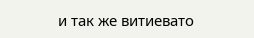и так же витиевато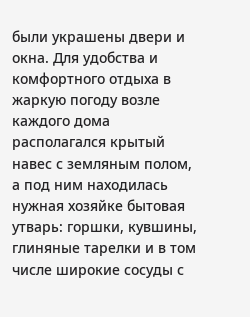были украшены двери и окна. Для удобства и комфортного отдыха в жаркую погоду возле каждого дома располагался крытый навес с земляным полом, а под ним находилась нужная хозяйке бытовая утварь: горшки, кувшины, глиняные тарелки и в том числе широкие сосуды с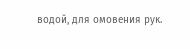водой, для омовения рук.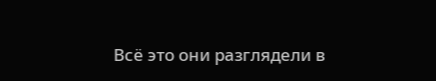Всё это они разглядели в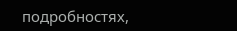подробностях,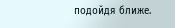подойдя ближе.